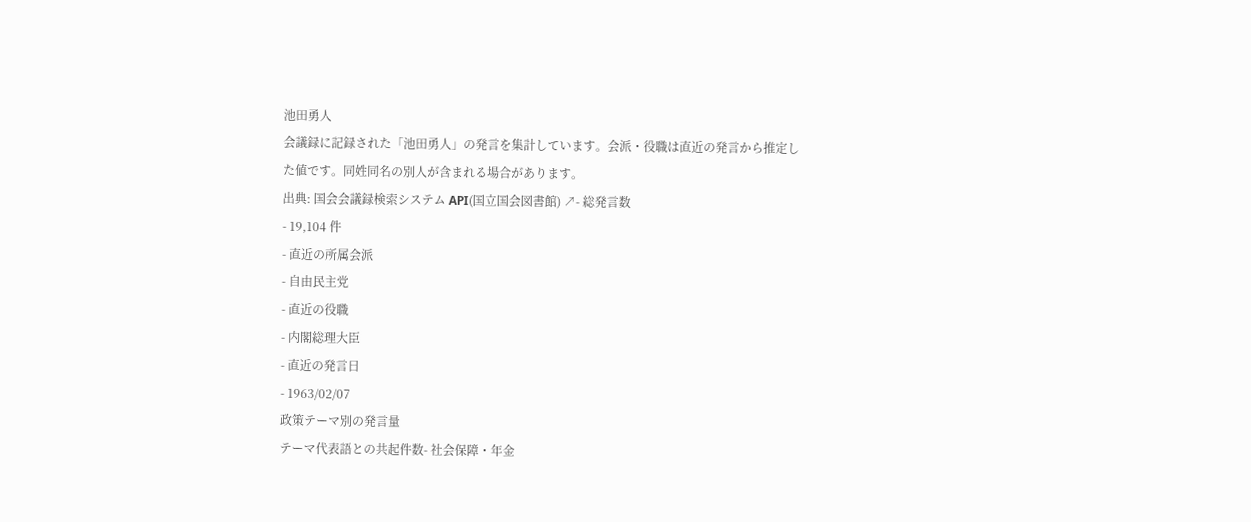池田勇人
会議録に記録された「池田勇人」の発言を集計しています。会派・役職は直近の発言から推定した値です。同姓同名の別人が含まれる場合があります。
出典: 国会会議録検索システム API(国立国会図書館) ↗- 総発言数
- 19,104 件
- 直近の所属会派
- 自由民主党
- 直近の役職
- 内閣総理大臣
- 直近の発言日
- 1963/02/07
政策テーマ別の発言量
テーマ代表語との共起件数- 社会保障・年金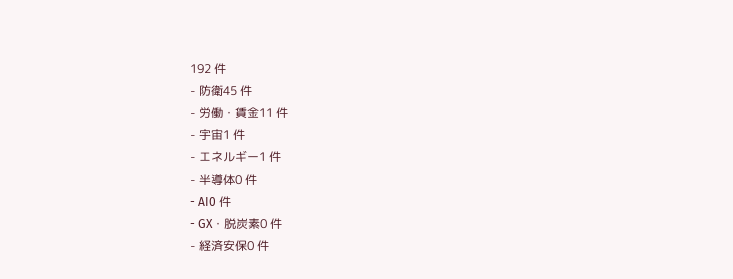192 件
- 防衛45 件
- 労働・賃金11 件
- 宇宙1 件
- エネルギー1 件
- 半導体0 件
- AI0 件
- GX・脱炭素0 件
- 経済安保0 件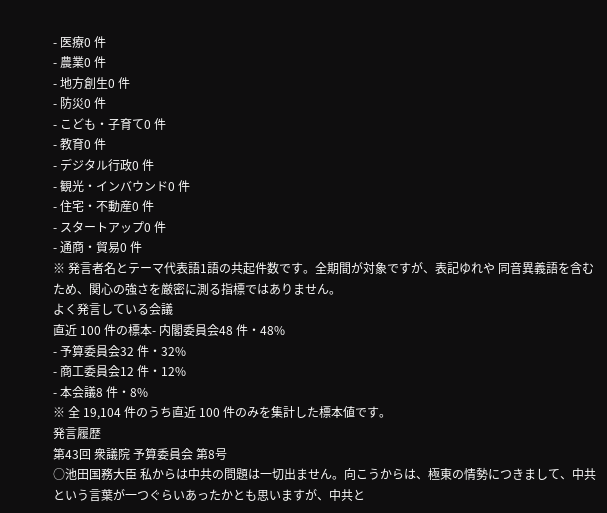- 医療0 件
- 農業0 件
- 地方創生0 件
- 防災0 件
- こども・子育て0 件
- 教育0 件
- デジタル行政0 件
- 観光・インバウンド0 件
- 住宅・不動産0 件
- スタートアップ0 件
- 通商・貿易0 件
※ 発言者名とテーマ代表語1語の共起件数です。全期間が対象ですが、表記ゆれや 同音異義語を含むため、関心の強さを厳密に測る指標ではありません。
よく発言している会議
直近 100 件の標本- 内閣委員会48 件・48%
- 予算委員会32 件・32%
- 商工委員会12 件・12%
- 本会議8 件・8%
※ 全 19,104 件のうち直近 100 件のみを集計した標本値です。
発言履歴
第43回 衆議院 予算委員会 第8号
○池田国務大臣 私からは中共の問題は一切出ません。向こうからは、極東の情勢につきまして、中共という言葉が一つぐらいあったかとも思いますが、中共と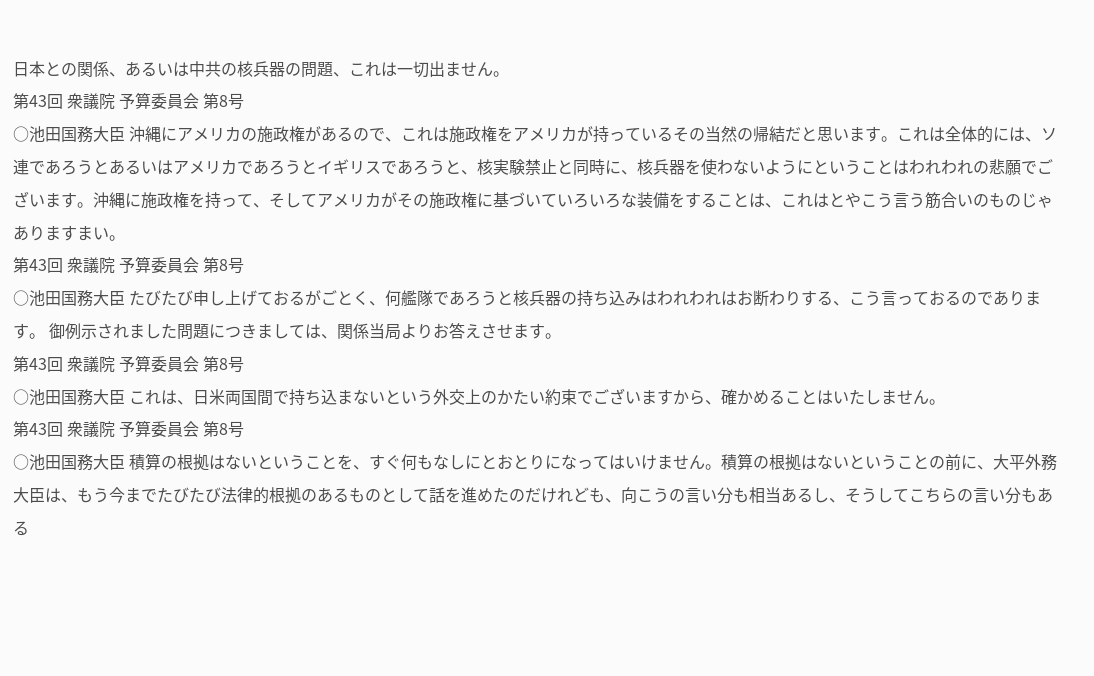日本との関係、あるいは中共の核兵器の問題、これは一切出ません。
第43回 衆議院 予算委員会 第8号
○池田国務大臣 沖縄にアメリカの施政権があるので、これは施政権をアメリカが持っているその当然の帰結だと思います。これは全体的には、ソ連であろうとあるいはアメリカであろうとイギリスであろうと、核実験禁止と同時に、核兵器を使わないようにということはわれわれの悲願でございます。沖縄に施政権を持って、そしてアメリカがその施政権に基づいていろいろな装備をすることは、これはとやこう言う筋合いのものじゃありますまい。
第43回 衆議院 予算委員会 第8号
○池田国務大臣 たびたび申し上げておるがごとく、何艦隊であろうと核兵器の持ち込みはわれわれはお断わりする、こう言っておるのであります。 御例示されました問題につきましては、関係当局よりお答えさせます。
第43回 衆議院 予算委員会 第8号
○池田国務大臣 これは、日米両国間で持ち込まないという外交上のかたい約束でございますから、確かめることはいたしません。
第43回 衆議院 予算委員会 第8号
○池田国務大臣 積算の根拠はないということを、すぐ何もなしにとおとりになってはいけません。積算の根拠はないということの前に、大平外務大臣は、もう今までたびたび法律的根拠のあるものとして話を進めたのだけれども、向こうの言い分も相当あるし、そうしてこちらの言い分もある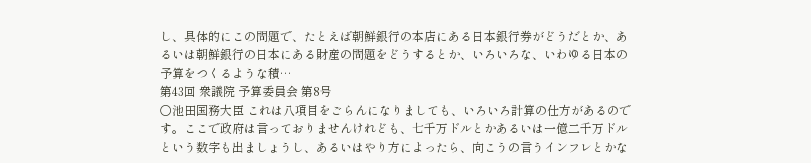し、具体的にこの問題で、たとえば朝鮮銀行の本店にある日本銀行券がどうだとか、あるいは朝鮮銀行の日本にある財産の問題をどうするとか、いろいろな、いわゆる日本の予算をつくるような積…
第43回 衆議院 予算委員会 第8号
○池田国務大臣 これは八項目をごらんになりましても、いろいろ計算の仕方があるのです。ここで政府は言っておりませんけれども、七千万ドルとかあるいは一億二千万ドルという数字も出ましょうし、あるいはやり方によったら、向こうの言うインフレとかな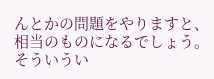んとかの問題をやりますと、相当のものになるでしょう。そういうい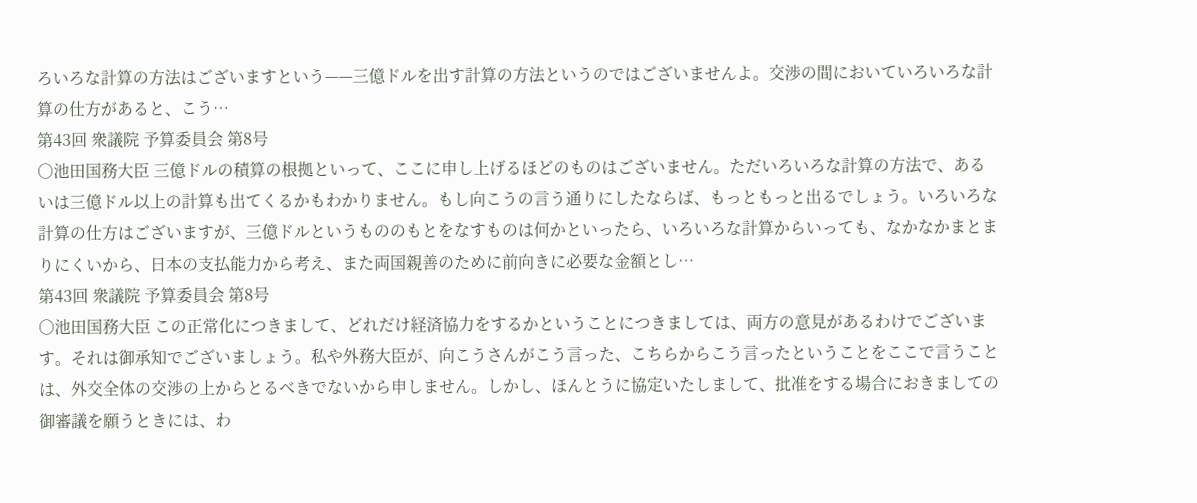ろいろな計算の方法はございますという——三億ドルを出す計算の方法というのではございませんよ。交渉の間においていろいろな計算の仕方があると、こう…
第43回 衆議院 予算委員会 第8号
○池田国務大臣 三億ドルの積算の根拠といって、ここに申し上げるほどのものはございません。ただいろいろな計算の方法で、あるいは三億ドル以上の計算も出てくるかもわかりません。もし向こうの言う通りにしたならば、もっともっと出るでしょう。いろいろな計算の仕方はございますが、三億ドルというもののもとをなすものは何かといったら、いろいろな計算からいっても、なかなかまとまりにくいから、日本の支払能力から考え、また両国親善のために前向きに必要な金額とし…
第43回 衆議院 予算委員会 第8号
○池田国務大臣 この正常化につきまして、どれだけ経済協力をするかということにつきましては、両方の意見があるわけでございます。それは御承知でございましょう。私や外務大臣が、向こうさんがこう言った、こちらからこう言ったということをここで言うことは、外交全体の交渉の上からとるべきでないから申しません。しかし、ほんとうに協定いたしまして、批准をする場合におきましての御審議を願うときには、わ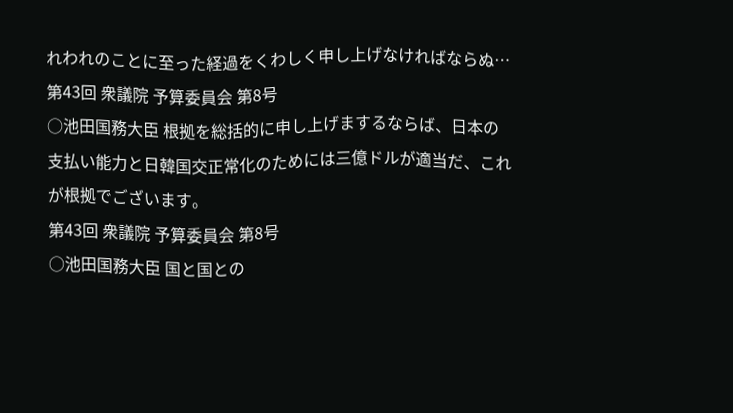れわれのことに至った経過をくわしく申し上げなければならぬ…
第43回 衆議院 予算委員会 第8号
○池田国務大臣 根拠を総括的に申し上げまするならば、日本の支払い能力と日韓国交正常化のためには三億ドルが適当だ、これが根拠でございます。
第43回 衆議院 予算委員会 第8号
○池田国務大臣 国と国との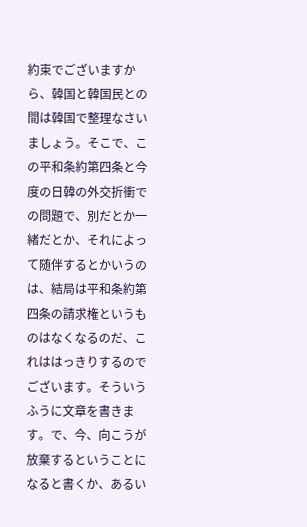約束でございますから、韓国と韓国民との間は韓国で整理なさいましょう。そこで、この平和条約第四条と今度の日韓の外交折衝での問題で、別だとか一緒だとか、それによって随伴するとかいうのは、結局は平和条約第四条の請求権というものはなくなるのだ、これははっきりするのでございます。そういうふうに文章を書きます。で、今、向こうが放棄するということになると書くか、あるい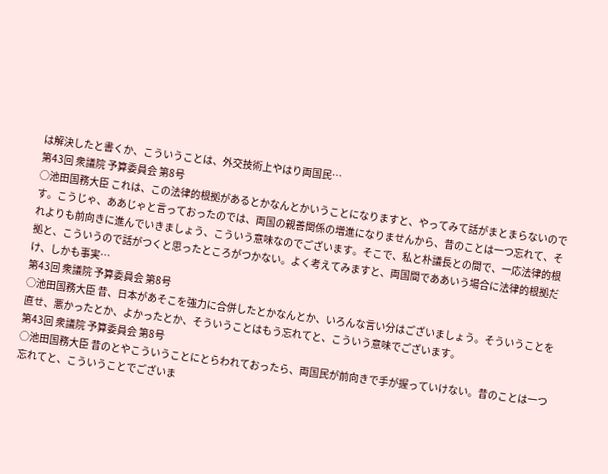は解決したと書くか、こういうことは、外交技術上やはり両国民…
第43回 衆議院 予算委員会 第8号
○池田国務大臣 これは、この法律的根拠があるとかなんとかいうことになりますと、やってみて話がまとまらないのです。こうじゃ、ああじゃと言っておったのでは、両国の親善関係の増進になりませんから、昔のことは一つ忘れて、それよりも前向きに進んでいきましょう、こういう意味なのでございます。そこで、私と朴議長との間で、一応法律的根拠と、こういうので話がつくと思ったところがつかない。よく考えてみますと、両国間でああいう場合に法律的根拠だけ、しかも事実…
第43回 衆議院 予算委員会 第8号
○池田国務大臣 昔、日本があそこを強力に合併したとかなんとか、いろんな言い分はございましょう。そういうことを直せ、悪かったとか、よかったとか、そういうことはもう忘れてと、こういう意味でございます。
第43回 衆議院 予算委員会 第8号
○池田国務大臣 昔のとやこういうことにとらわれておったら、両国民が前向きで手が握っていけない。昔のことは一つ忘れてと、こういうことでございま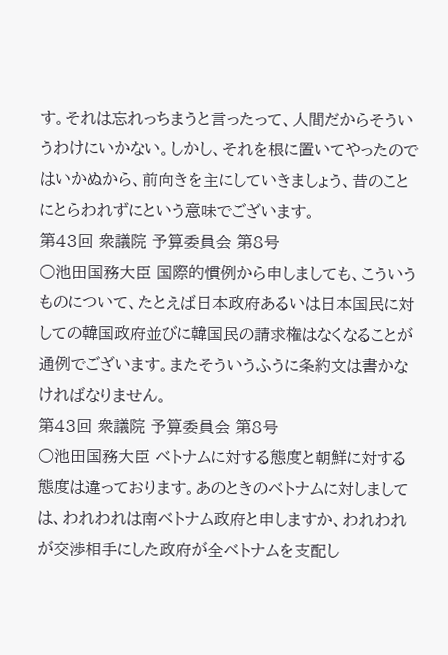す。それは忘れっちまうと言ったって、人間だからそういうわけにいかない。しかし、それを根に置いてやったのではいかぬから、前向きを主にしていきましょう、昔のことにとらわれずにという意味でございます。
第43回 衆議院 予算委員会 第8号
○池田国務大臣 国際的慣例から申しましても、こういうものについて、たとえば日本政府あるいは日本国民に対しての韓国政府並びに韓国民の請求権はなくなることが通例でございます。またそういうふうに条約文は書かなければなりません。
第43回 衆議院 予算委員会 第8号
○池田国務大臣 ベトナムに対する態度と朝鮮に対する態度は違っております。あのときのベトナムに対しましては、われわれは南ベトナム政府と申しますか、われわれが交渉相手にした政府が全ベトナムを支配し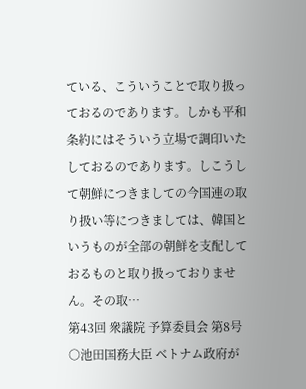ている、こういうことで取り扱っておるのであります。しかも平和条約にはそういう立場で調印いたしておるのであります。しこうして朝鮮につきましての今国連の取り扱い等につきましては、韓国というものが全部の朝鮮を支配しておるものと取り扱っておりません。その取…
第43回 衆議院 予算委員会 第8号
○池田国務大臣 ベトナム政府が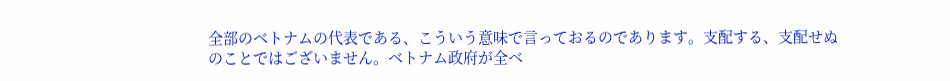全部のベトナムの代表である、こういう意味で言っておるのであります。支配する、支配せぬのことではございません。ベトナム政府が全ベ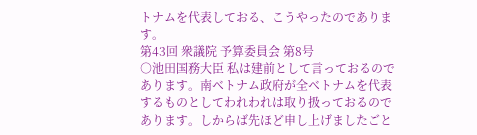トナムを代表しておる、こうやったのであります。
第43回 衆議院 予算委員会 第8号
○池田国務大臣 私は建前として言っておるのであります。南ベトナム政府が全ベトナムを代表するものとしてわれわれは取り扱っておるのであります。しからば先ほど申し上げましたごと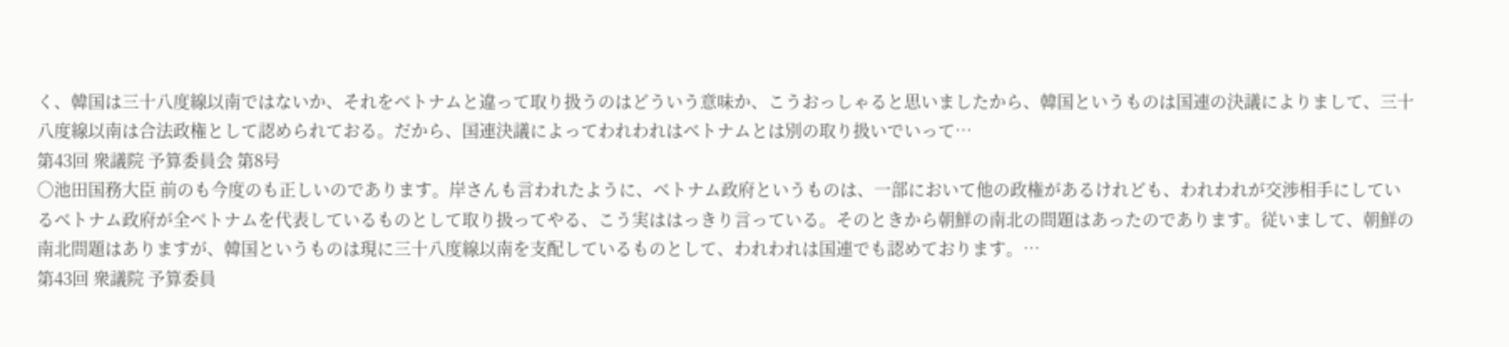く、韓国は三十八度線以南ではないか、それをベトナムと違って取り扱うのはどういう意味か、こうおっしゃると思いましたから、韓国というものは国連の決議によりまして、三十八度線以南は合法政権として認められておる。だから、国連決議によってわれわれはベトナムとは別の取り扱いでいって…
第43回 衆議院 予算委員会 第8号
○池田国務大臣 前のも今度のも正しいのであります。岸さんも言われたように、ベトナム政府というものは、一部において他の政権があるけれども、われわれが交渉相手にしているベトナム政府が全ベトナムを代表しているものとして取り扱ってやる、こう実ははっきり言っている。そのときから朝鮮の南北の問題はあったのであります。従いまして、朝鮮の南北問題はありますが、韓国というものは現に三十八度線以南を支配しているものとして、われわれは国連でも認めております。…
第43回 衆議院 予算委員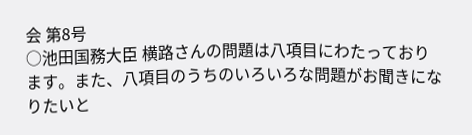会 第8号
○池田国務大臣 横路さんの問題は八項目にわたっております。また、八項目のうちのいろいろな問題がお聞きになりたいと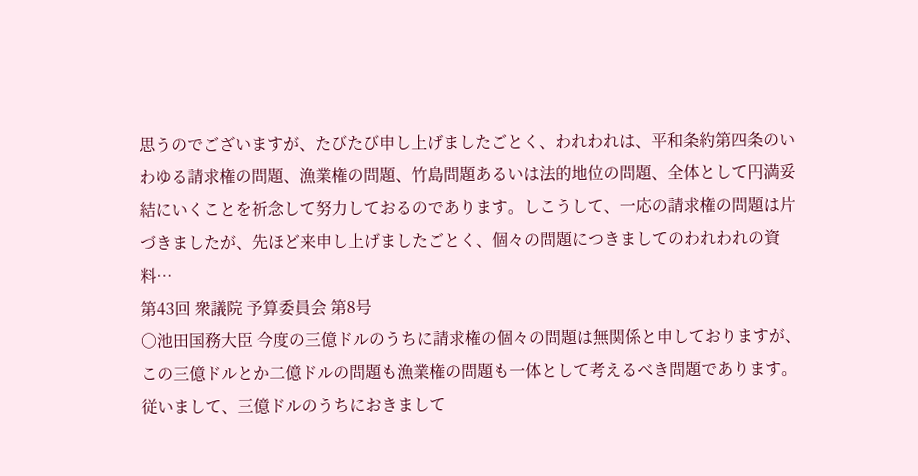思うのでございますが、たびたび申し上げましたごとく、われわれは、平和条約第四条のいわゆる請求権の問題、漁業権の問題、竹島問題あるいは法的地位の問題、全体として円満妥結にいくことを祈念して努力しておるのであります。しこうして、一応の請求権の問題は片づきましたが、先ほど来申し上げましたごとく、個々の問題につきましてのわれわれの資料…
第43回 衆議院 予算委員会 第8号
○池田国務大臣 今度の三億ドルのうちに請求権の個々の問題は無関係と申しておりますが、この三億ドルとか二億ドルの問題も漁業権の問題も一体として考えるべき問題であります。従いまして、三億ドルのうちにおきまして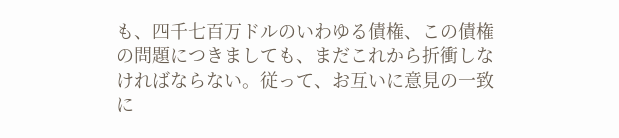も、四千七百万ドルのいわゆる債権、この債権の問題につきましても、まだこれから折衝しなければならない。従って、お互いに意見の一致に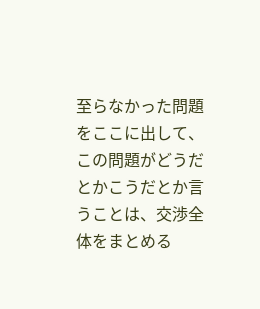至らなかった問題をここに出して、この問題がどうだとかこうだとか言うことは、交渉全体をまとめる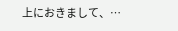上におきまして、…